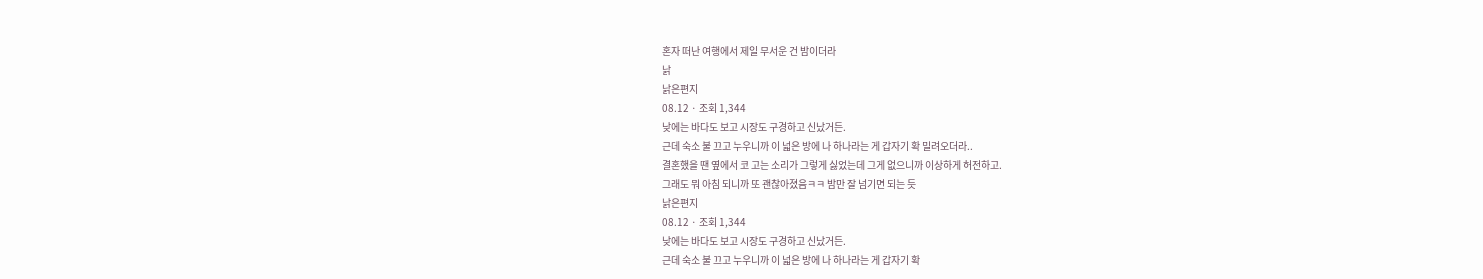혼자 떠난 여행에서 제일 무서운 건 밤이더라
낡
낡은편지
08.12 · 조회 1,344
낮에는 바다도 보고 시장도 구경하고 신났거든.
근데 숙소 불 끄고 누우니까 이 넓은 방에 나 하나라는 게 갑자기 확 밀려오더라..
결혼했을 땐 옆에서 코 고는 소리가 그렇게 싫었는데 그게 없으니까 이상하게 허전하고.
그래도 뭐 아침 되니까 또 괜찮아졌음ㅋㅋ 밤만 잘 넘기면 되는 듯
낡은편지
08.12 · 조회 1,344
낮에는 바다도 보고 시장도 구경하고 신났거든.
근데 숙소 불 끄고 누우니까 이 넓은 방에 나 하나라는 게 갑자기 확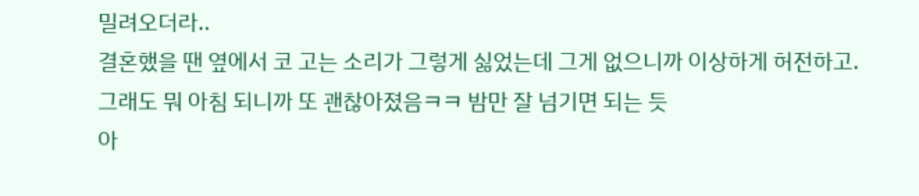밀려오더라..
결혼했을 땐 옆에서 코 고는 소리가 그렇게 싫었는데 그게 없으니까 이상하게 허전하고.
그래도 뭐 아침 되니까 또 괜찮아졌음ㅋㅋ 밤만 잘 넘기면 되는 듯
아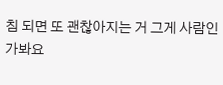침 되면 또 괜찮아지는 거 그게 사람인가봐요